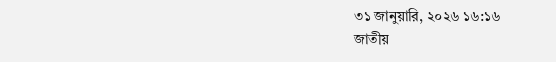৩১ জানুয়ারি, ২০২৬ ১৬:১৬
জাতীয়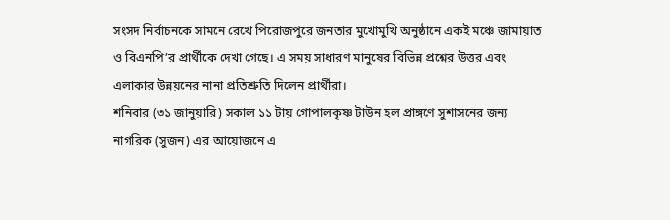সংসদ নির্বাচনকে সামনে রেখে পিরোজপুরে জনতার মুখোমুখি অনুষ্ঠানে একই মঞ্চে জামায়াত ও বিএনপি’র প্রার্থীকে দেখা গেছে। এ সময় সাধারণ মানুষের বিভিন্ন প্রশ্নের উত্তর এবং এলাকার উন্নয়নের নানা প্রতিশ্রুতি দিলেন প্রার্থীরা।
শনিবার (৩১ জানুয়ারি) সকাল ১১ টায় গোপালকৃষ্ণ টাউন হল প্রাঙ্গণে সুশাসনের জন্য নাগরিক (সুজন) এর আয়োজনে এ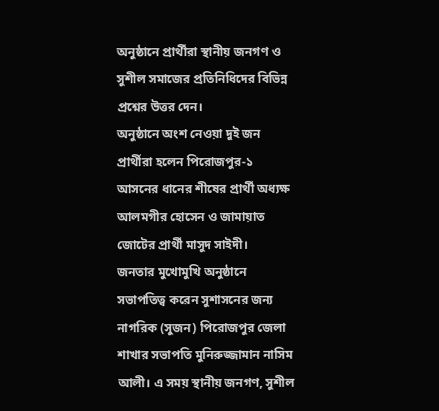অনুষ্ঠানে প্রার্থীরা স্থানীয় জনগণ ও সুশীল সমাজের প্রতিনিধিদের বিভিন্ন প্রশ্নের উত্তর দেন।
অনুষ্ঠানে অংশ নেওয়া দুই জন প্রার্থীরা হলেন পিরোজপুর-১ আসনের ধানের শীষের প্রার্থী অধ্যক্ষ আলমগীর হোসেন ও জামায়াত জোটের প্রার্থী মাসুদ সাইদী।
জনতার মুখোমুখি অনুষ্ঠানে সভাপতিত্ব করেন সুশাসনের জন্য নাগরিক (সুজন) পিরোজপুর জেলা শাখার সভাপতি মুনিরুজ্জামান নাসিম আলী। এ সময় স্থানীয় জনগণ, সুশীল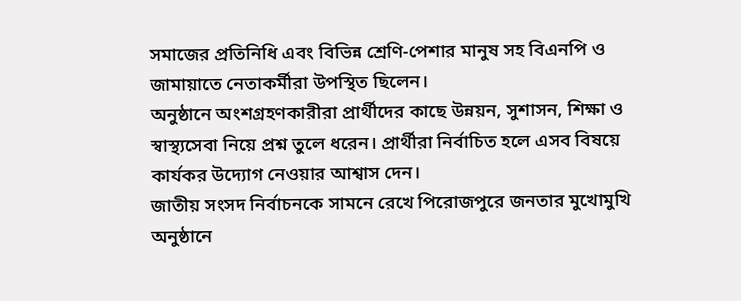সমাজের প্রতিনিধি এবং বিভিন্ন শ্রেণি-পেশার মানুষ সহ বিএনপি ও জামায়াতে নেতাকর্মীরা উপস্থিত ছিলেন।
অনুষ্ঠানে অংশগ্রহণকারীরা প্রার্থীদের কাছে উন্নয়ন, সুশাসন, শিক্ষা ও স্বাস্থ্যসেবা নিয়ে প্রশ্ন তুলে ধরেন। প্রার্থীরা নির্বাচিত হলে এসব বিষয়ে কার্যকর উদ্যোগ নেওয়ার আশ্বাস দেন।
জাতীয় সংসদ নির্বাচনকে সামনে রেখে পিরোজপুরে জনতার মুখোমুখি অনুষ্ঠানে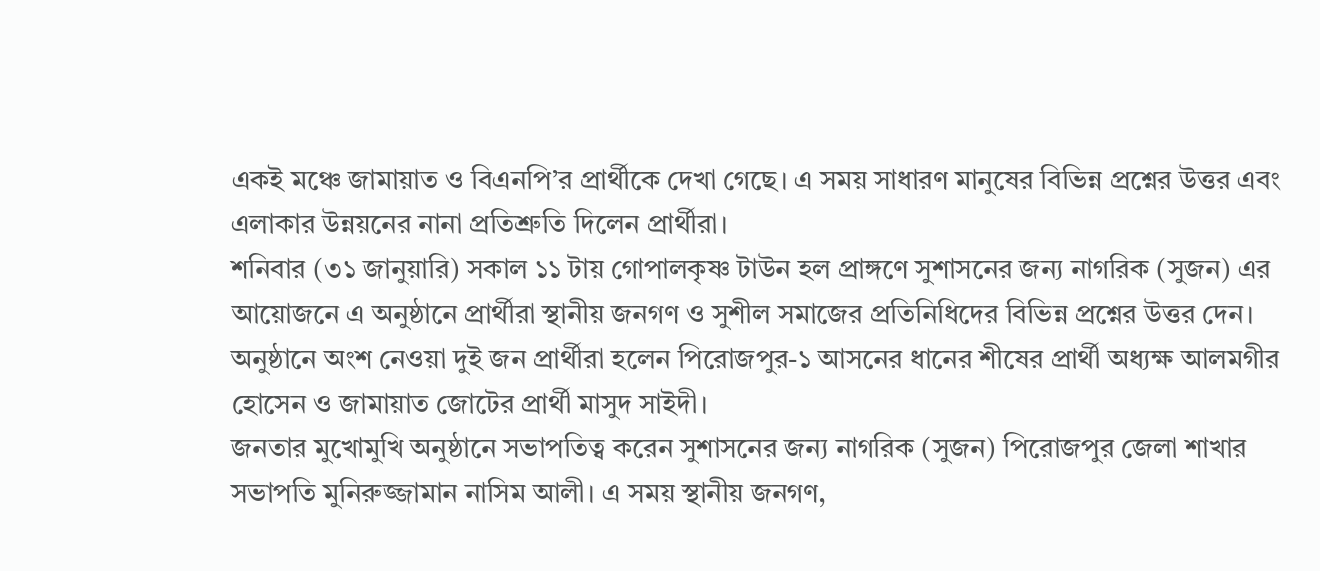একই মঞ্চে জামায়াত ও বিএনপি’র প্রার্থীকে দেখা গেছে। এ সময় সাধারণ মানুষের বিভিন্ন প্রশ্নের উত্তর এবং এলাকার উন্নয়নের নানা প্রতিশ্রুতি দিলেন প্রার্থীরা।
শনিবার (৩১ জানুয়ারি) সকাল ১১ টায় গোপালকৃষ্ণ টাউন হল প্রাঙ্গণে সুশাসনের জন্য নাগরিক (সুজন) এর আয়োজনে এ অনুষ্ঠানে প্রার্থীরা স্থানীয় জনগণ ও সুশীল সমাজের প্রতিনিধিদের বিভিন্ন প্রশ্নের উত্তর দেন।
অনুষ্ঠানে অংশ নেওয়া দুই জন প্রার্থীরা হলেন পিরোজপুর-১ আসনের ধানের শীষের প্রার্থী অধ্যক্ষ আলমগীর হোসেন ও জামায়াত জোটের প্রার্থী মাসুদ সাইদী।
জনতার মুখোমুখি অনুষ্ঠানে সভাপতিত্ব করেন সুশাসনের জন্য নাগরিক (সুজন) পিরোজপুর জেলা শাখার সভাপতি মুনিরুজ্জামান নাসিম আলী। এ সময় স্থানীয় জনগণ,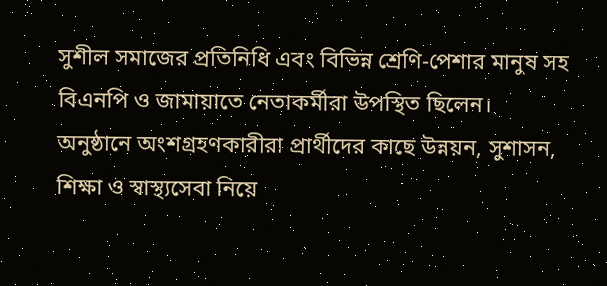সুশীল সমাজের প্রতিনিধি এবং বিভিন্ন শ্রেণি-পেশার মানুষ সহ বিএনপি ও জামায়াতে নেতাকর্মীরা উপস্থিত ছিলেন।
অনুষ্ঠানে অংশগ্রহণকারীরা প্রার্থীদের কাছে উন্নয়ন, সুশাসন, শিক্ষা ও স্বাস্থ্যসেবা নিয়ে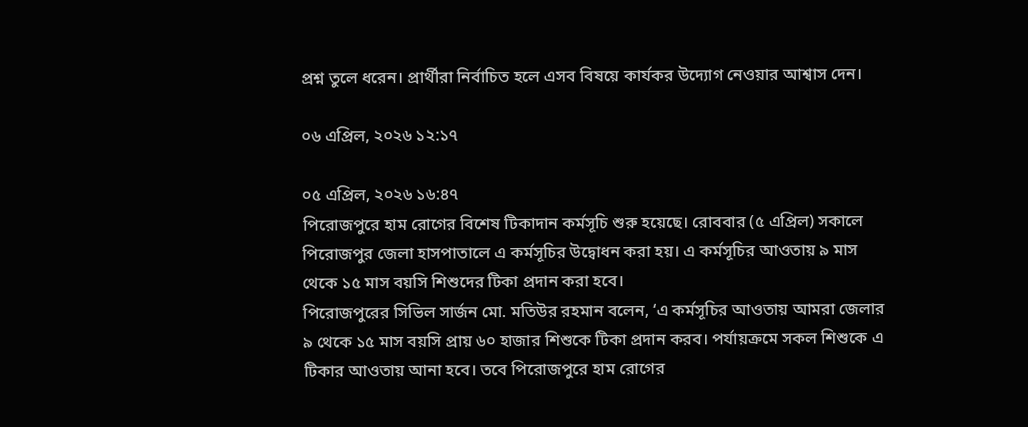প্রশ্ন তুলে ধরেন। প্রার্থীরা নির্বাচিত হলে এসব বিষয়ে কার্যকর উদ্যোগ নেওয়ার আশ্বাস দেন।

০৬ এপ্রিল, ২০২৬ ১২:১৭

০৫ এপ্রিল, ২০২৬ ১৬:৪৭
পিরোজপুরে হাম রোগের বিশেষ টিকাদান কর্মসূচি শুরু হয়েছে। রোববার (৫ এপ্রিল) সকালে পিরোজপুর জেলা হাসপাতালে এ কর্মসূচির উদ্বোধন করা হয়। এ কর্মসূচির আওতায় ৯ মাস থেকে ১৫ মাস বয়সি শিশুদের টিকা প্রদান করা হবে।
পিরোজপুরের সিভিল সার্জন মো. মতিউর রহমান বলেন, ‘এ কর্মসূচির আওতায় আমরা জেলার ৯ থেকে ১৫ মাস বয়সি প্রায় ৬০ হাজার শিশুকে টিকা প্রদান করব। পর্যায়ক্রমে সকল শিশুকে এ টিকার আওতায় আনা হবে। তবে পিরোজপুরে হাম রোগের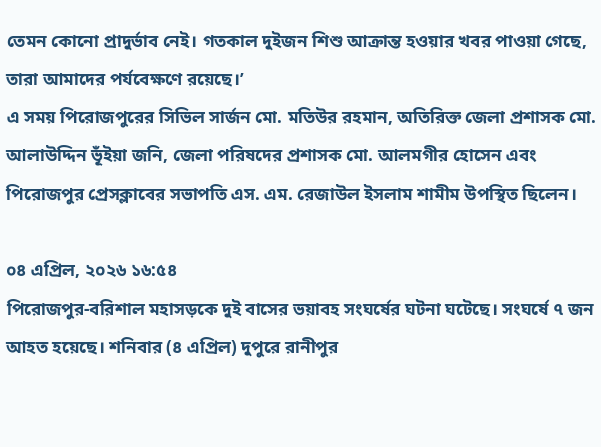তেমন কোনো প্রাদুর্ভাব নেই। গতকাল দুইজন শিশু আক্রান্ত হওয়ার খবর পাওয়া গেছে, তারা আমাদের পর্যবেক্ষণে রয়েছে।’
এ সময় পিরোজপুরের সিভিল সার্জন মো. মতিউর রহমান, অতিরিক্ত জেলা প্রশাসক মো. আলাউদ্দিন ভূঁইয়া জনি, জেলা পরিষদের প্রশাসক মো. আলমগীর হোসেন এবং পিরোজপুর প্রেসক্লাবের সভাপতি এস. এম. রেজাউল ইসলাম শামীম উপস্থিত ছিলেন।

০৪ এপ্রিল, ২০২৬ ১৬:৫৪
পিরোজপুর-বরিশাল মহাসড়কে দুই বাসের ভয়াবহ সংঘর্ষের ঘটনা ঘটেছে। সংঘর্ষে ৭ জন আহত হয়েছে। শনিবার (৪ এপ্রিল) দুপুরে রানীপুর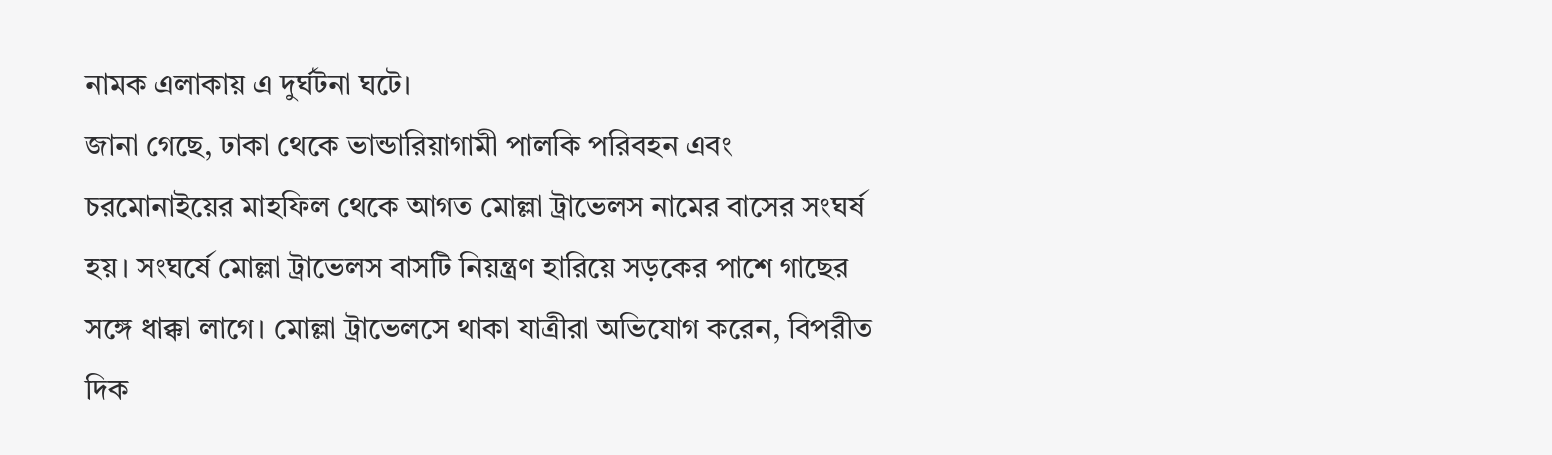নামক এলাকায় এ দুর্ঘটনা ঘটে।
জানা গেছে, ঢাকা থেকে ভান্ডারিয়াগামী পালকি পরিবহন এবং চরমোনাইয়ের মাহফিল থেকে আগত মোল্লা ট্রাভেলস নামের বাসের সংঘর্ষ হয়। সংঘর্ষে মোল্লা ট্রাভেলস বাসটি নিয়ন্ত্রণ হারিয়ে সড়কের পাশে গাছের সঙ্গে ধাক্কা লাগে। মোল্লা ট্রাভেলসে থাকা যাত্রীরা অভিযোগ করেন, বিপরীত দিক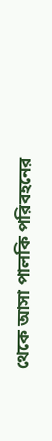থেকে আসা পালকি পরিবহনের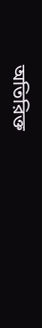অতিরিক্ত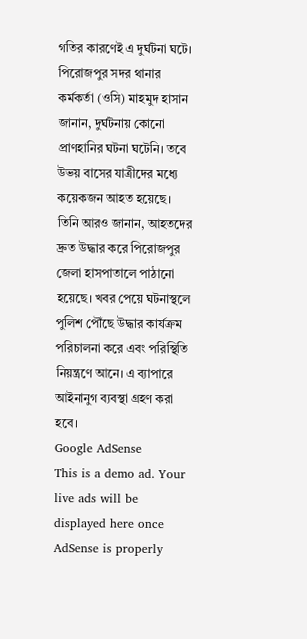গতির কারণেই এ দুর্ঘটনা ঘটে।
পিরোজপুর সদর থানার কর্মকর্তা (ওসি) মাহমুদ হাসান জানান, দুর্ঘটনায় কোনো প্রাণহানির ঘটনা ঘটেনি। তবে উভয় বাসের যাত্রীদের মধ্যে কয়েকজন আহত হয়েছে।
তিনি আরও জানান, আহতদের দ্রুত উদ্ধার করে পিরোজপুর জেলা হাসপাতালে পাঠানো হয়েছে। খবর পেয়ে ঘটনাস্থলে পুলিশ পৌঁছে উদ্ধার কার্যক্রম পরিচালনা করে এবং পরিস্থিতি নিয়ন্ত্রণে আনে। এ ব্যাপারে আইনানুগ ব্যবস্থা গ্রহণ করা হবে।
Google AdSense
This is a demo ad. Your live ads will be displayed here once AdSense is properly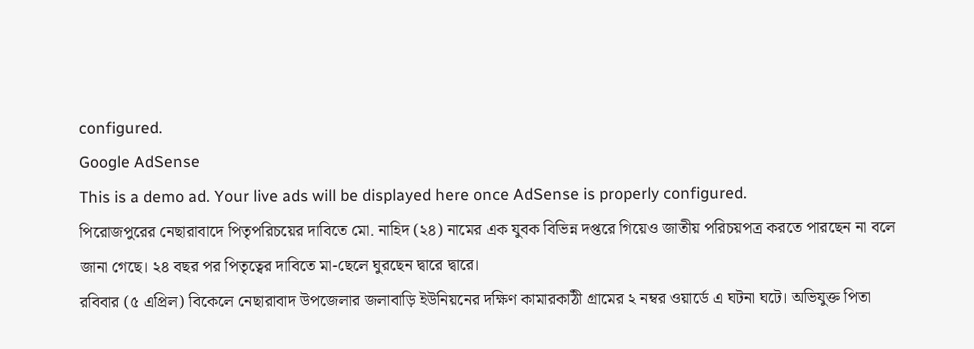configured.
Google AdSense
This is a demo ad. Your live ads will be displayed here once AdSense is properly configured.
পিরোজপুরের নেছারাবাদে পিতৃপরিচয়ের দাবিতে মো. নাহিদ (২৪) নামের এক যুবক বিভিন্ন দপ্তরে গিয়েও জাতীয় পরিচয়পত্র করতে পারছেন না বলে জানা গেছে। ২৪ বছর পর পিতৃত্বের দাবিতে মা-ছেলে ঘুরছেন দ্বারে দ্বারে।
রবিবার (৫ এপ্রিল) বিকেলে নেছারাবাদ উপজেলার জলাবাড়ি ইউনিয়নের দক্ষিণ কামারকাঠী গ্রামের ২ নম্বর ওয়ার্ডে এ ঘটনা ঘটে। অভিযুক্ত পিতা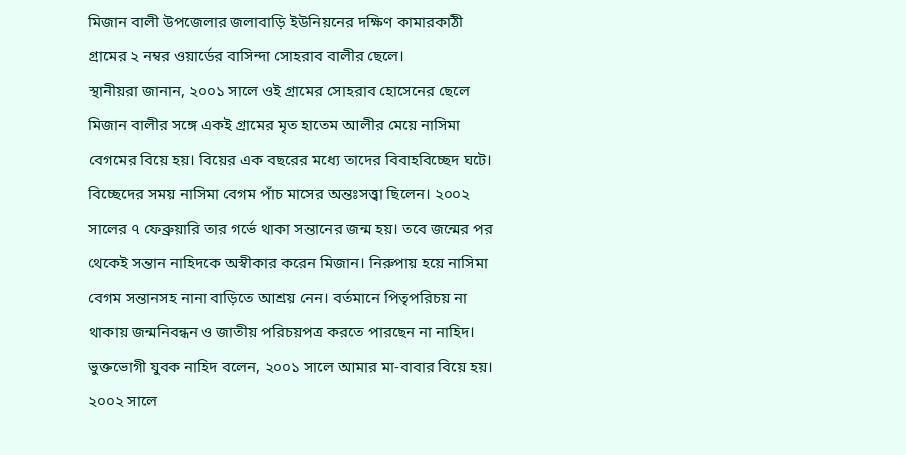মিজান বালী উপজেলার জলাবাড়ি ইউনিয়নের দক্ষিণ কামারকাঠী গ্রামের ২ নম্বর ওয়ার্ডের বাসিন্দা সোহরাব বালীর ছেলে।
স্থানীয়রা জানান, ২০০১ সালে ওই গ্রামের সোহরাব হোসেনের ছেলে মিজান বালীর সঙ্গে একই গ্রামের মৃত হাতেম আলীর মেয়ে নাসিমা বেগমের বিয়ে হয়। বিয়ের এক বছরের মধ্যে তাদের বিবাহবিচ্ছেদ ঘটে। বিচ্ছেদের সময় নাসিমা বেগম পাঁচ মাসের অন্তঃসত্ত্বা ছিলেন। ২০০২ সালের ৭ ফেব্রুয়ারি তার গর্ভে থাকা সন্তানের জন্ম হয়। তবে জন্মের পর থেকেই সন্তান নাহিদকে অস্বীকার করেন মিজান। নিরুপায় হয়ে নাসিমা বেগম সন্তানসহ নানা বাড়িতে আশ্রয় নেন। বর্তমানে পিতৃপরিচয় না থাকায় জন্মনিবন্ধন ও জাতীয় পরিচয়পত্র করতে পারছেন না নাহিদ।
ভুক্তভোগী যুবক নাহিদ বলেন, ২০০১ সালে আমার মা-বাবার বিয়ে হয়। ২০০২ সালে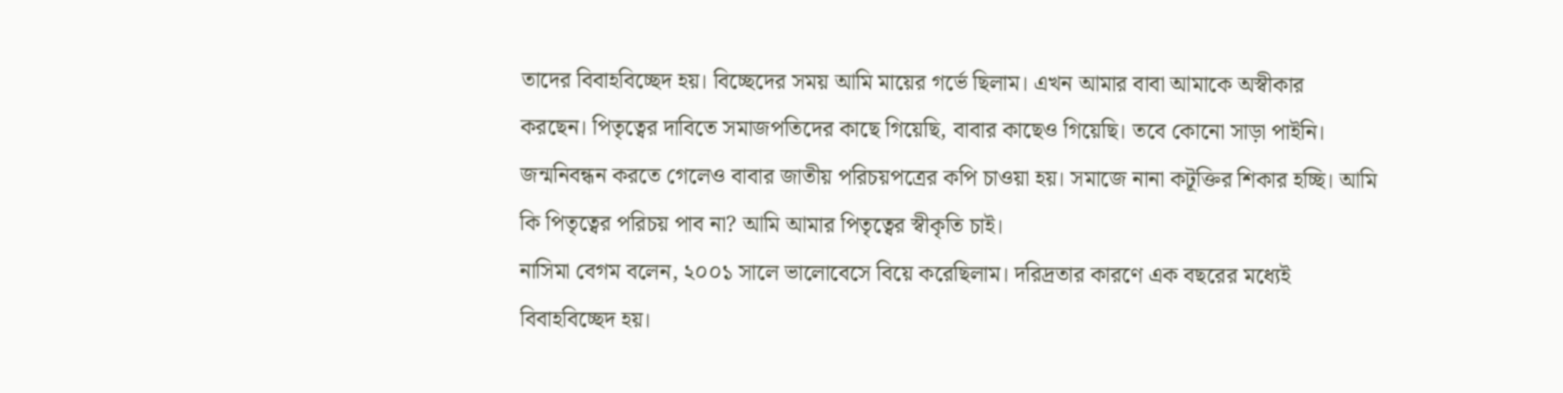তাদের বিবাহবিচ্ছেদ হয়। বিচ্ছেদের সময় আমি মায়ের গর্ভে ছিলাম। এখন আমার বাবা আমাকে অস্বীকার করছেন। পিতৃত্বের দাবিতে সমাজপতিদের কাছে গিয়েছি, বাবার কাছেও গিয়েছি। তবে কোনো সাড়া পাইনি। জন্মনিবন্ধন করতে গেলেও বাবার জাতীয় পরিচয়পত্রের কপি চাওয়া হয়। সমাজে নানা কটূক্তির শিকার হচ্ছি। আমি কি পিতৃত্বের পরিচয় পাব না? আমি আমার পিতৃত্বের স্বীকৃতি চাই।
নাসিমা বেগম বলেন, ২০০১ সালে ভালোবেসে বিয়ে করেছিলাম। দরিদ্রতার কারণে এক বছরের মধ্যেই বিবাহবিচ্ছেদ হয়।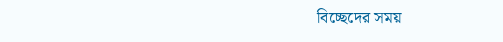বিচ্ছেদের সময়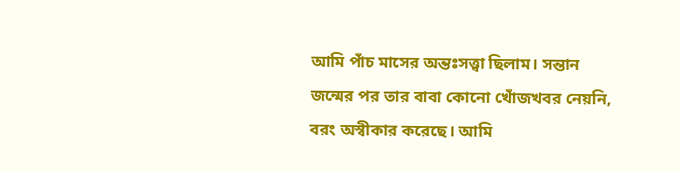আমি পাঁচ মাসের অন্তঃসত্ত্বা ছিলাম। সন্তান জন্মের পর তার বাবা কোনো খোঁজখবর নেয়নি, বরং অস্বীকার করেছে। আমি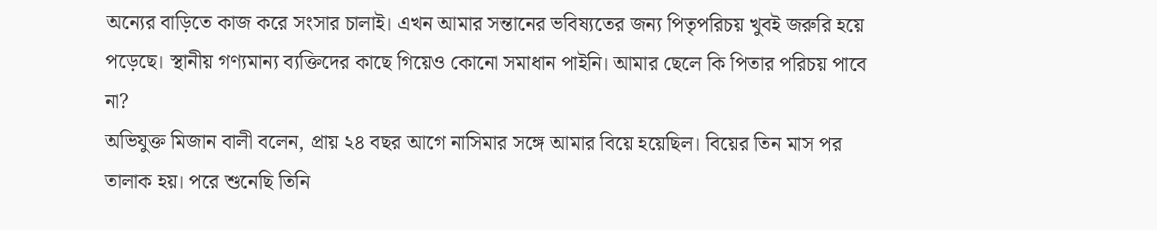অন্যের বাড়িতে কাজ করে সংসার চালাই। এখন আমার সন্তানের ভবিষ্যতের জন্য পিতৃপরিচয় খুবই জরুরি হয়ে পড়েছে। স্থানীয় গণ্যমান্য ব্যক্তিদের কাছে গিয়েও কোনো সমাধান পাইনি। আমার ছেলে কি পিতার পরিচয় পাবে না?
অভিযুক্ত মিজান বালী বলেন, প্রায় ২৪ বছর আগে নাসিমার সঙ্গে আমার বিয়ে হয়েছিল। বিয়ের তিন মাস পর তালাক হয়। পরে শুনেছি তিনি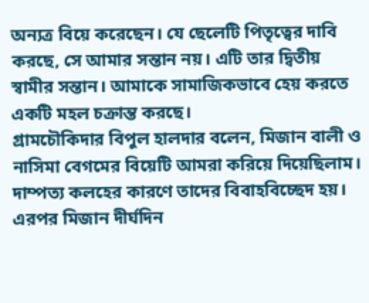অন্যত্র বিয়ে করেছেন। যে ছেলেটি পিতৃত্বের দাবি করছে, সে আমার সন্তান নয়। এটি তার দ্বিতীয় স্বামীর সন্তান। আমাকে সামাজিকভাবে হেয় করতে একটি মহল চক্রান্ত করছে।
গ্রামচৌকিদার বিপুল হালদার বলেন, মিজান বালী ও নাসিমা বেগমের বিয়েটি আমরা করিয়ে দিয়েছিলাম। দাম্পত্য কলহের কারণে তাদের বিবাহবিচ্ছেদ হয়। এরপর মিজান দীর্ঘদিন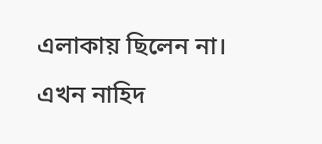এলাকায় ছিলেন না। এখন নাহিদ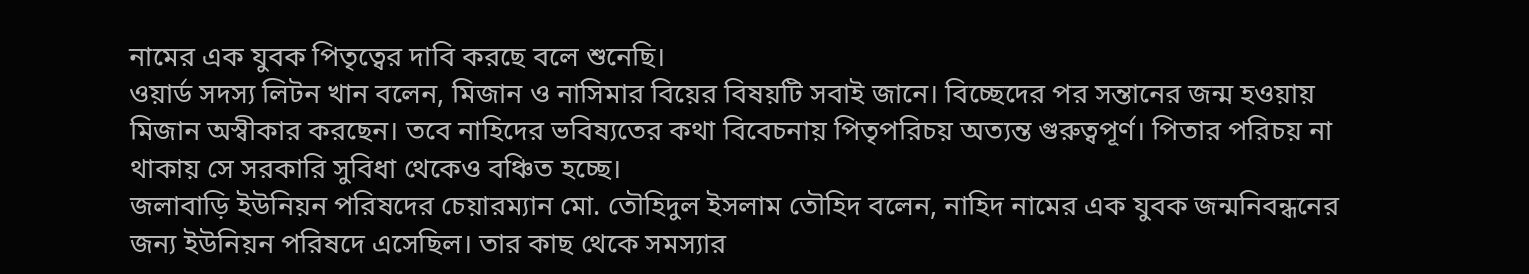নামের এক যুবক পিতৃত্বের দাবি করছে বলে শুনেছি।
ওয়ার্ড সদস্য লিটন খান বলেন, মিজান ও নাসিমার বিয়ের বিষয়টি সবাই জানে। বিচ্ছেদের পর সন্তানের জন্ম হওয়ায় মিজান অস্বীকার করছেন। তবে নাহিদের ভবিষ্যতের কথা বিবেচনায় পিতৃপরিচয় অত্যন্ত গুরুত্বপূর্ণ। পিতার পরিচয় না থাকায় সে সরকারি সুবিধা থেকেও বঞ্চিত হচ্ছে।
জলাবাড়ি ইউনিয়ন পরিষদের চেয়ারম্যান মো. তৌহিদুল ইসলাম তৌহিদ বলেন, নাহিদ নামের এক যুবক জন্মনিবন্ধনের জন্য ইউনিয়ন পরিষদে এসেছিল। তার কাছ থেকে সমস্যার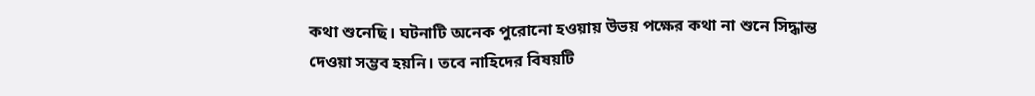কথা শুনেছি। ঘটনাটি অনেক পুরোনো হওয়ায় উভয় পক্ষের কথা না শুনে সিদ্ধান্ত দেওয়া সম্ভব হয়নি। তবে নাহিদের বিষয়টি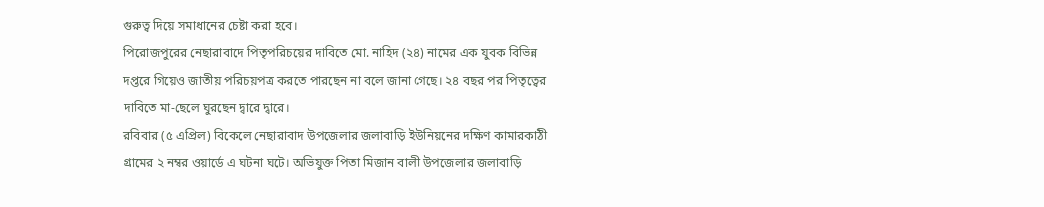গুরুত্ব দিয়ে সমাধানের চেষ্টা করা হবে।
পিরোজপুরের নেছারাবাদে পিতৃপরিচয়ের দাবিতে মো. নাহিদ (২৪) নামের এক যুবক বিভিন্ন দপ্তরে গিয়েও জাতীয় পরিচয়পত্র করতে পারছেন না বলে জানা গেছে। ২৪ বছর পর পিতৃত্বের দাবিতে মা-ছেলে ঘুরছেন দ্বারে দ্বারে।
রবিবার (৫ এপ্রিল) বিকেলে নেছারাবাদ উপজেলার জলাবাড়ি ইউনিয়নের দক্ষিণ কামারকাঠী গ্রামের ২ নম্বর ওয়ার্ডে এ ঘটনা ঘটে। অভিযুক্ত পিতা মিজান বালী উপজেলার জলাবাড়ি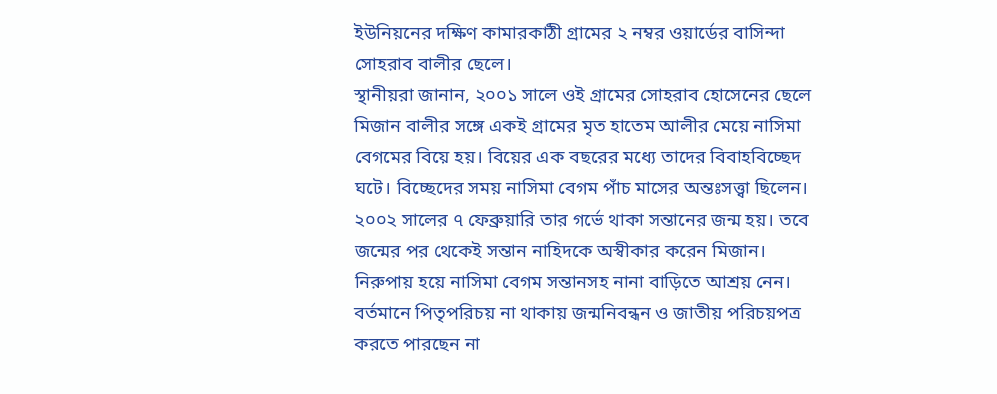ইউনিয়নের দক্ষিণ কামারকাঠী গ্রামের ২ নম্বর ওয়ার্ডের বাসিন্দা সোহরাব বালীর ছেলে।
স্থানীয়রা জানান, ২০০১ সালে ওই গ্রামের সোহরাব হোসেনের ছেলে মিজান বালীর সঙ্গে একই গ্রামের মৃত হাতেম আলীর মেয়ে নাসিমা বেগমের বিয়ে হয়। বিয়ের এক বছরের মধ্যে তাদের বিবাহবিচ্ছেদ ঘটে। বিচ্ছেদের সময় নাসিমা বেগম পাঁচ মাসের অন্তঃসত্ত্বা ছিলেন। ২০০২ সালের ৭ ফেব্রুয়ারি তার গর্ভে থাকা সন্তানের জন্ম হয়। তবে জন্মের পর থেকেই সন্তান নাহিদকে অস্বীকার করেন মিজান। নিরুপায় হয়ে নাসিমা বেগম সন্তানসহ নানা বাড়িতে আশ্রয় নেন। বর্তমানে পিতৃপরিচয় না থাকায় জন্মনিবন্ধন ও জাতীয় পরিচয়পত্র করতে পারছেন না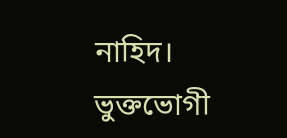নাহিদ।
ভুক্তভোগী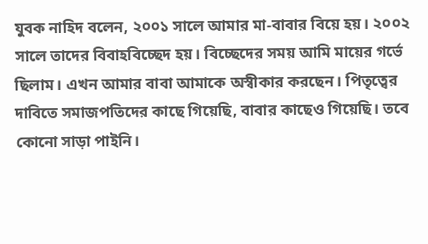যুবক নাহিদ বলেন, ২০০১ সালে আমার মা-বাবার বিয়ে হয়। ২০০২ সালে তাদের বিবাহবিচ্ছেদ হয়। বিচ্ছেদের সময় আমি মায়ের গর্ভে ছিলাম। এখন আমার বাবা আমাকে অস্বীকার করছেন। পিতৃত্বের দাবিতে সমাজপতিদের কাছে গিয়েছি, বাবার কাছেও গিয়েছি। তবে কোনো সাড়া পাইনি।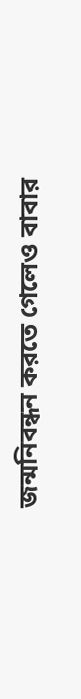জন্মনিবন্ধন করতে গেলেও বাবার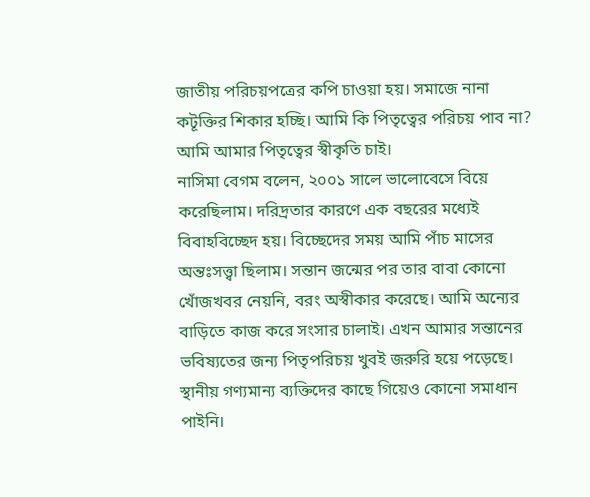জাতীয় পরিচয়পত্রের কপি চাওয়া হয়। সমাজে নানা কটূক্তির শিকার হচ্ছি। আমি কি পিতৃত্বের পরিচয় পাব না? আমি আমার পিতৃত্বের স্বীকৃতি চাই।
নাসিমা বেগম বলেন, ২০০১ সালে ভালোবেসে বিয়ে করেছিলাম। দরিদ্রতার কারণে এক বছরের মধ্যেই বিবাহবিচ্ছেদ হয়। বিচ্ছেদের সময় আমি পাঁচ মাসের অন্তঃসত্ত্বা ছিলাম। সন্তান জন্মের পর তার বাবা কোনো খোঁজখবর নেয়নি, বরং অস্বীকার করেছে। আমি অন্যের বাড়িতে কাজ করে সংসার চালাই। এখন আমার সন্তানের ভবিষ্যতের জন্য পিতৃপরিচয় খুবই জরুরি হয়ে পড়েছে। স্থানীয় গণ্যমান্য ব্যক্তিদের কাছে গিয়েও কোনো সমাধান পাইনি।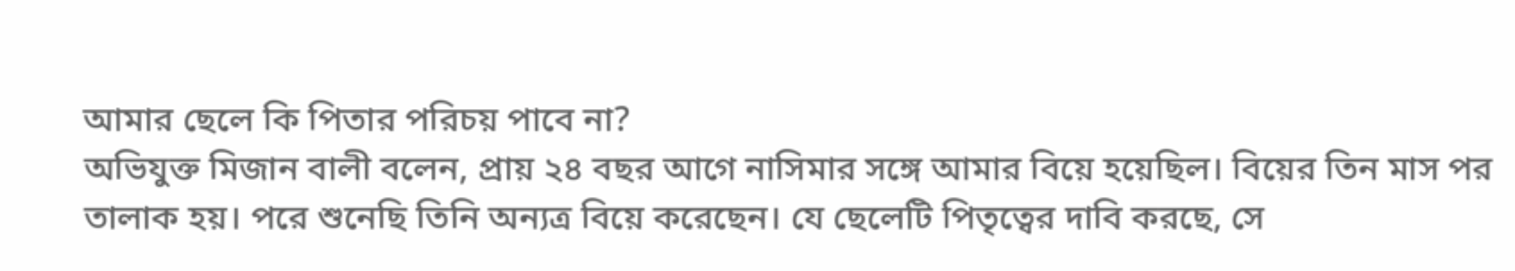আমার ছেলে কি পিতার পরিচয় পাবে না?
অভিযুক্ত মিজান বালী বলেন, প্রায় ২৪ বছর আগে নাসিমার সঙ্গে আমার বিয়ে হয়েছিল। বিয়ের তিন মাস পর তালাক হয়। পরে শুনেছি তিনি অন্যত্র বিয়ে করেছেন। যে ছেলেটি পিতৃত্বের দাবি করছে, সে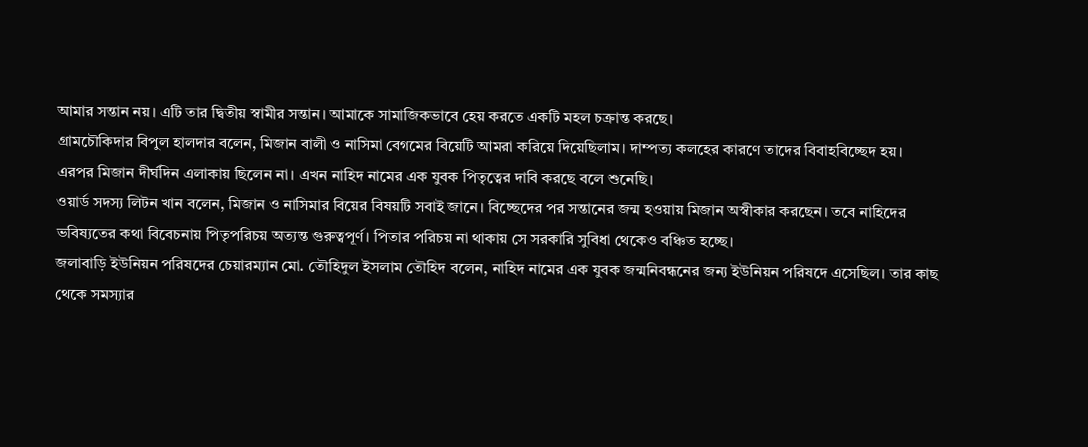আমার সন্তান নয়। এটি তার দ্বিতীয় স্বামীর সন্তান। আমাকে সামাজিকভাবে হেয় করতে একটি মহল চক্রান্ত করছে।
গ্রামচৌকিদার বিপুল হালদার বলেন, মিজান বালী ও নাসিমা বেগমের বিয়েটি আমরা করিয়ে দিয়েছিলাম। দাম্পত্য কলহের কারণে তাদের বিবাহবিচ্ছেদ হয়। এরপর মিজান দীর্ঘদিন এলাকায় ছিলেন না। এখন নাহিদ নামের এক যুবক পিতৃত্বের দাবি করছে বলে শুনেছি।
ওয়ার্ড সদস্য লিটন খান বলেন, মিজান ও নাসিমার বিয়ের বিষয়টি সবাই জানে। বিচ্ছেদের পর সন্তানের জন্ম হওয়ায় মিজান অস্বীকার করছেন। তবে নাহিদের ভবিষ্যতের কথা বিবেচনায় পিতৃপরিচয় অত্যন্ত গুরুত্বপূর্ণ। পিতার পরিচয় না থাকায় সে সরকারি সুবিধা থেকেও বঞ্চিত হচ্ছে।
জলাবাড়ি ইউনিয়ন পরিষদের চেয়ারম্যান মো. তৌহিদুল ইসলাম তৌহিদ বলেন, নাহিদ নামের এক যুবক জন্মনিবন্ধনের জন্য ইউনিয়ন পরিষদে এসেছিল। তার কাছ থেকে সমস্যার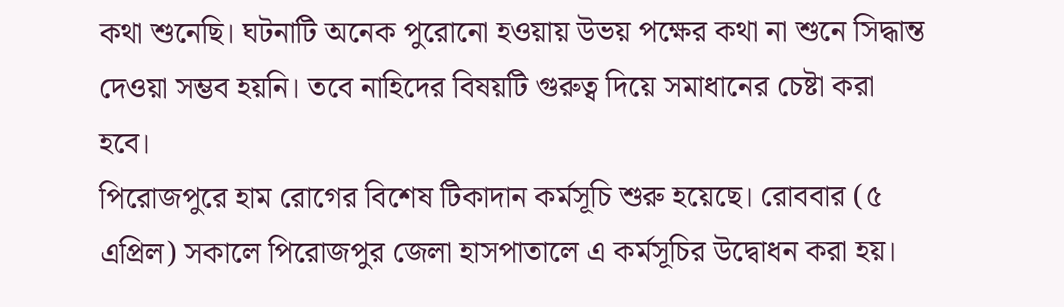কথা শুনেছি। ঘটনাটি অনেক পুরোনো হওয়ায় উভয় পক্ষের কথা না শুনে সিদ্ধান্ত দেওয়া সম্ভব হয়নি। তবে নাহিদের বিষয়টি গুরুত্ব দিয়ে সমাধানের চেষ্টা করা হবে।
পিরোজপুরে হাম রোগের বিশেষ টিকাদান কর্মসূচি শুরু হয়েছে। রোববার (৫ এপ্রিল) সকালে পিরোজপুর জেলা হাসপাতালে এ কর্মসূচির উদ্বোধন করা হয়।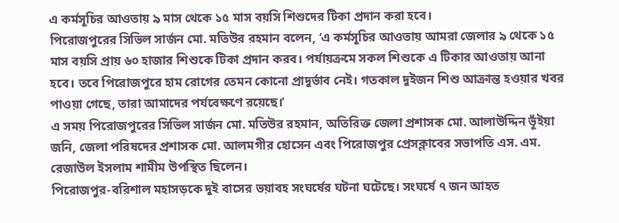এ কর্মসূচির আওতায় ৯ মাস থেকে ১৫ মাস বয়সি শিশুদের টিকা প্রদান করা হবে।
পিরোজপুরের সিভিল সার্জন মো. মতিউর রহমান বলেন, ‘এ কর্মসূচির আওতায় আমরা জেলার ৯ থেকে ১৫ মাস বয়সি প্রায় ৬০ হাজার শিশুকে টিকা প্রদান করব। পর্যায়ক্রমে সকল শিশুকে এ টিকার আওতায় আনা হবে। তবে পিরোজপুরে হাম রোগের তেমন কোনো প্রাদুর্ভাব নেই। গতকাল দুইজন শিশু আক্রান্ত হওয়ার খবর পাওয়া গেছে, তারা আমাদের পর্যবেক্ষণে রয়েছে।’
এ সময় পিরোজপুরের সিভিল সার্জন মো. মতিউর রহমান, অতিরিক্ত জেলা প্রশাসক মো. আলাউদ্দিন ভূঁইয়া জনি, জেলা পরিষদের প্রশাসক মো. আলমগীর হোসেন এবং পিরোজপুর প্রেসক্লাবের সভাপতি এস. এম. রেজাউল ইসলাম শামীম উপস্থিত ছিলেন।
পিরোজপুর-বরিশাল মহাসড়কে দুই বাসের ভয়াবহ সংঘর্ষের ঘটনা ঘটেছে। সংঘর্ষে ৭ জন আহত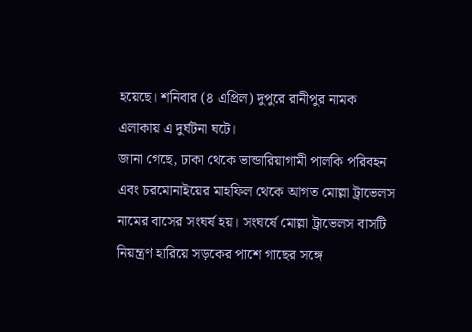হয়েছে। শনিবার (৪ এপ্রিল) দুপুরে রানীপুর নামক এলাকায় এ দুর্ঘটনা ঘটে।
জানা গেছে, ঢাকা থেকে ভান্ডারিয়াগামী পালকি পরিবহন এবং চরমোনাইয়ের মাহফিল থেকে আগত মোল্লা ট্রাভেলস নামের বাসের সংঘর্ষ হয়। সংঘর্ষে মোল্লা ট্রাভেলস বাসটি নিয়ন্ত্রণ হারিয়ে সড়কের পাশে গাছের সঙ্গে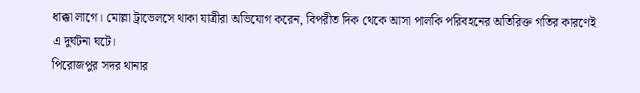ধাক্কা লাগে। মোল্লা ট্রাভেলসে থাকা যাত্রীরা অভিযোগ করেন, বিপরীত দিক থেকে আসা পালকি পরিবহনের অতিরিক্ত গতির কারণেই এ দুর্ঘটনা ঘটে।
পিরোজপুর সদর থানার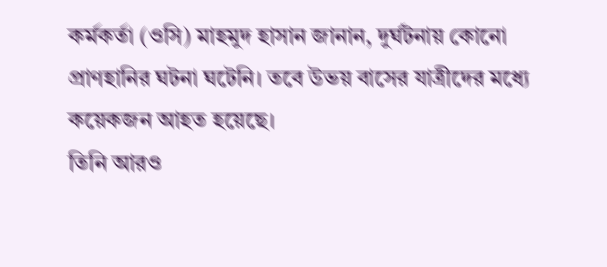কর্মকর্তা (ওসি) মাহমুদ হাসান জানান, দুর্ঘটনায় কোনো প্রাণহানির ঘটনা ঘটেনি। তবে উভয় বাসের যাত্রীদের মধ্যে কয়েকজন আহত হয়েছে।
তিনি আরও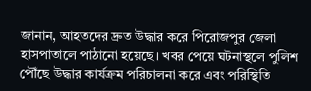জানান, আহতদের দ্রুত উদ্ধার করে পিরোজপুর জেলা হাসপাতালে পাঠানো হয়েছে। খবর পেয়ে ঘটনাস্থলে পুলিশ পৌঁছে উদ্ধার কার্যক্রম পরিচালনা করে এবং পরিস্থিতি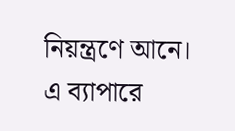নিয়ন্ত্রণে আনে। এ ব্যাপারে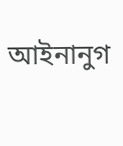আইনানুগ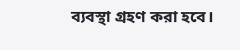ব্যবস্থা গ্রহণ করা হবে।